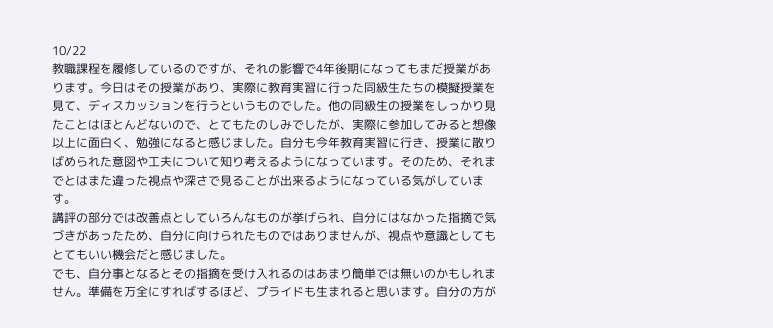10/22
教職課程を履修しているのですが、それの影響で4年後期になってもまだ授業があります。今日はその授業があり、実際に教育実習に行った同級生たちの模擬授業を見て、ディスカッションを行うというものでした。他の同級生の授業をしっかり見たことはほとんどないので、とてもたのしみでしたが、実際に参加してみると想像以上に面白く、勉強になると感じました。自分も今年教育実習に行き、授業に散りばめられた意図や工夫について知り考えるようになっています。そのため、それまでとはまた違った視点や深さで見ることが出来るようになっている気がしています。
講評の部分では改善点としていろんなものが挙げられ、自分にはなかった指摘で気づきがあったため、自分に向けられたものではありませんが、視点や意識としてもとてもいい機会だと感じました。
でも、自分事となるとその指摘を受け入れるのはあまり簡単では無いのかもしれません。準備を万全にすればするほど、プライドも生まれると思います。自分の方が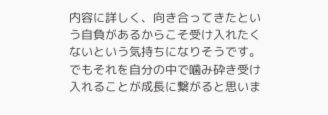内容に詳しく、向き合ってきたという自負があるからこそ受け入れたくないという気持ちになりそうです。でもそれを自分の中で噛み砕き受け入れることが成長に繋がると思いま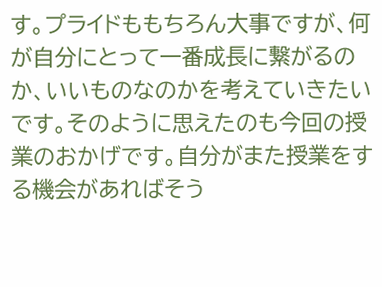す。プライドももちろん大事ですが、何が自分にとって一番成長に繋がるのか、いいものなのかを考えていきたいです。そのように思えたのも今回の授業のおかげです。自分がまた授業をする機会があればそう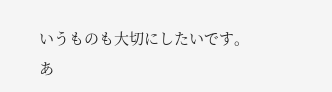いうものも大切にしたいです。
あ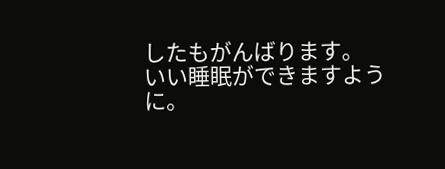したもがんばります。
いい睡眠ができますように。